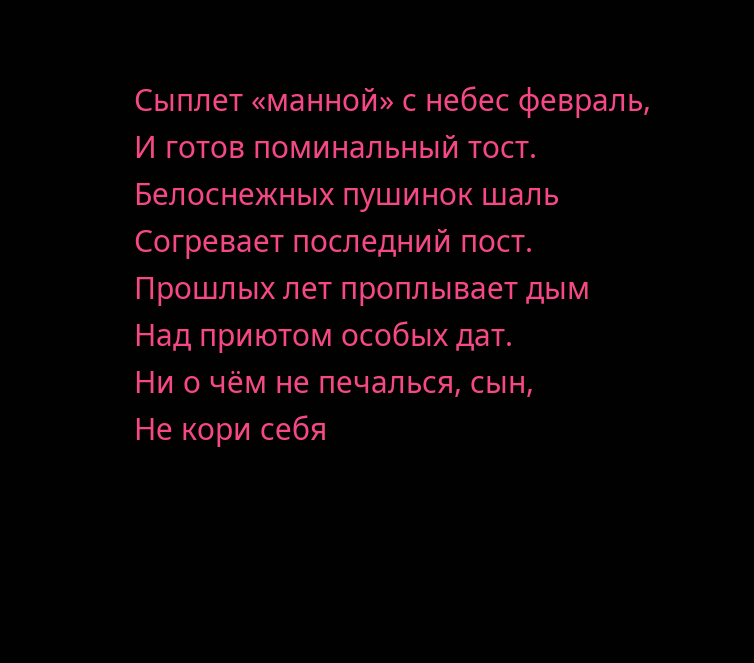Сыплет «манной» с небес февраль,
И готов поминальный тост.
Белоснежных пушинок шаль
Согревает последний пост.
Прошлых лет проплывает дым
Над приютом особых дат.
Ни о чём не печалься, сын,
Не кори себя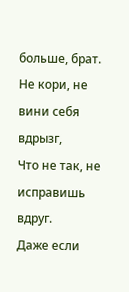больше, брат.
Не кори, не вини себя вдрызг,
Что не так, не исправишь вдруг.
Даже если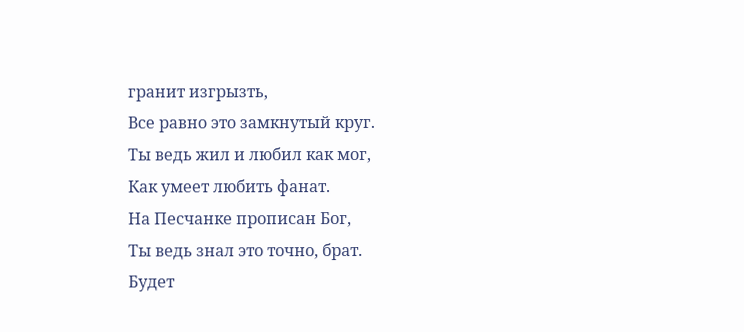гранит изгрызть,
Все равно это замкнутый круг.
Ты ведь жил и любил как мог,
Как умеет любить фанат.
На Песчанке прописан Бог,
Ты ведь знал это точно, брат.
Будет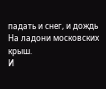падать и снег, и дождь
На ладони московских крыш.
И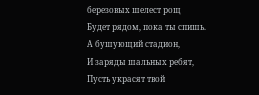березовых шелест рощ
Будет рядом, пока ты спишь.
А бушующий стадион,
И заряды шальных ребят,
Пусть украсят твой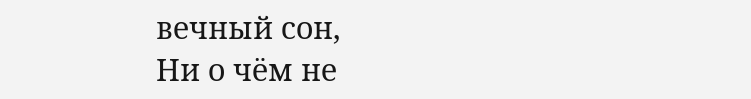вечный сон,
Ни о чём не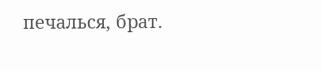печалься, брат.